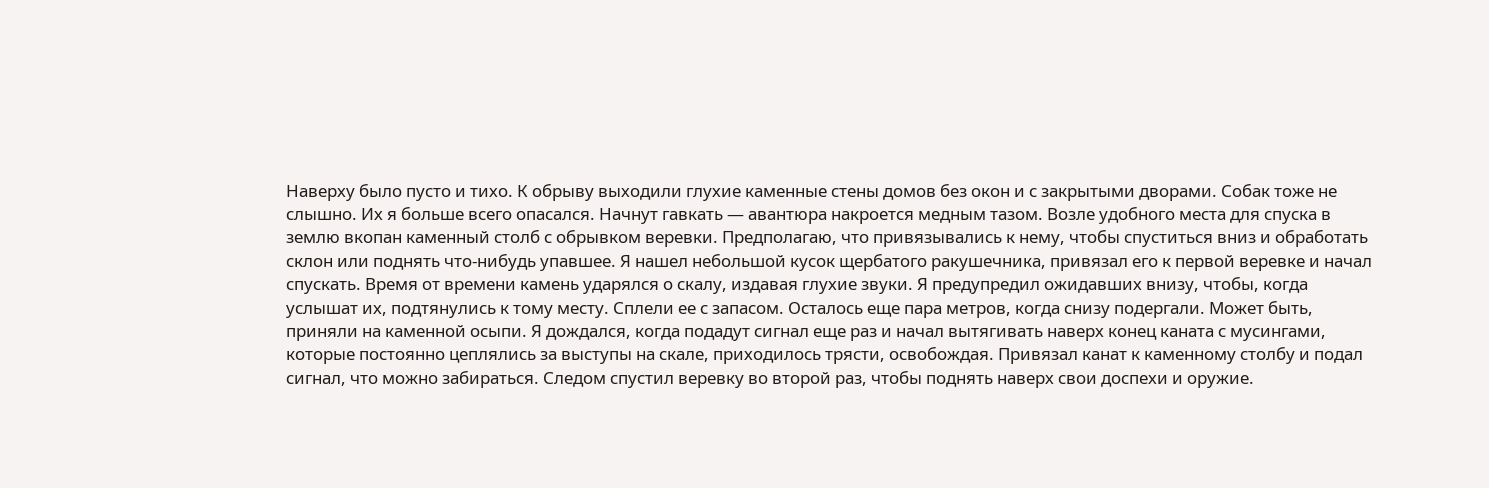Наверху было пусто и тихо. К обрыву выходили глухие каменные стены домов без окон и с закрытыми дворами. Собак тоже не слышно. Их я больше всего опасался. Начнут гавкать — авантюра накроется медным тазом. Возле удобного места для спуска в землю вкопан каменный столб с обрывком веревки. Предполагаю, что привязывались к нему, чтобы спуститься вниз и обработать склон или поднять что-нибудь упавшее. Я нашел небольшой кусок щербатого ракушечника, привязал его к первой веревке и начал спускать. Время от времени камень ударялся о скалу, издавая глухие звуки. Я предупредил ожидавших внизу, чтобы, когда услышат их, подтянулись к тому месту. Сплели ее с запасом. Осталось еще пара метров, когда снизу подергали. Может быть, приняли на каменной осыпи. Я дождался, когда подадут сигнал еще раз и начал вытягивать наверх конец каната с мусингами, которые постоянно цеплялись за выступы на скале, приходилось трясти, освобождая. Привязал канат к каменному столбу и подал сигнал, что можно забираться. Следом спустил веревку во второй раз, чтобы поднять наверх свои доспехи и оружие.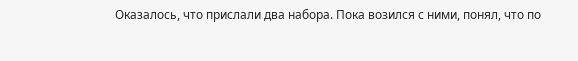Оказалось, что прислали два набора. Пока возился с ними, понял, что по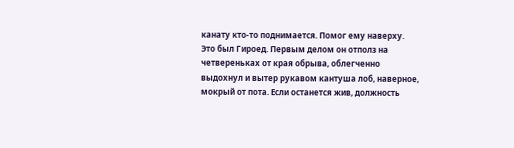канату кто-то поднимается. Помог ему наверху. Это был Гироед. Первым делом он отполз на четвереньках от края обрыва, облегченно выдохнул и вытер рукавом кантуша лоб, наверное, мокрый от пота. Если останется жив, должность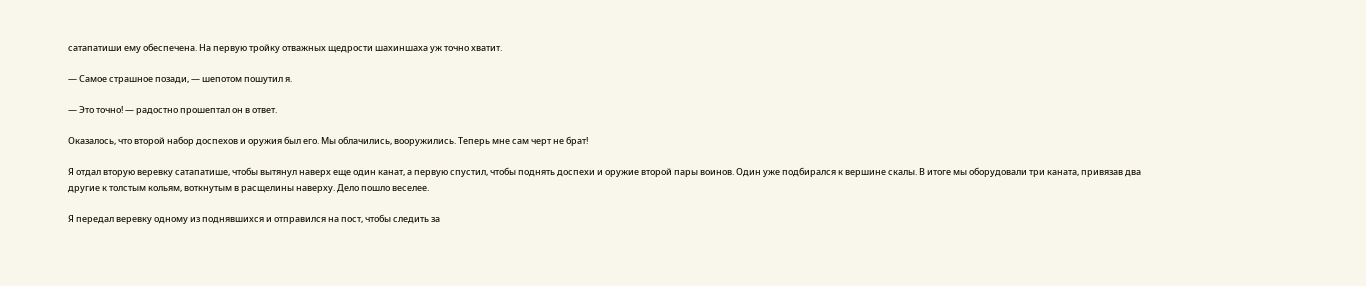сатапатиши ему обеспечена. На первую тройку отважных щедрости шахиншаха уж точно хватит.

— Самое страшное позади, — шепотом пошутил я.

— Это точно! — радостно прошептал он в ответ.

Оказалось, что второй набор доспехов и оружия был его. Мы облачились, вооружились. Теперь мне сам черт не брат!

Я отдал вторую веревку сатапатише, чтобы вытянул наверх еще один канат, а первую спустил, чтобы поднять доспехи и оружие второй пары воинов. Один уже подбирался к вершине скалы. В итоге мы оборудовали три каната, привязав два другие к толстым кольям, воткнутым в расщелины наверху. Дело пошло веселее.

Я передал веревку одному из поднявшихся и отправился на пост, чтобы следить за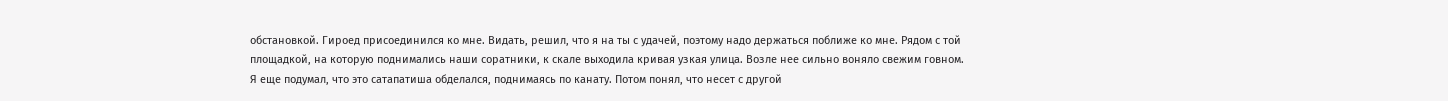обстановкой. Гироед присоединился ко мне. Видать, решил, что я на ты с удачей, поэтому надо держаться поближе ко мне. Рядом с той площадкой, на которую поднимались наши соратники, к скале выходила кривая узкая улица. Возле нее сильно воняло свежим говном. Я еще подумал, что это сатапатиша обделался, поднимаясь по канату. Потом понял, что несет с другой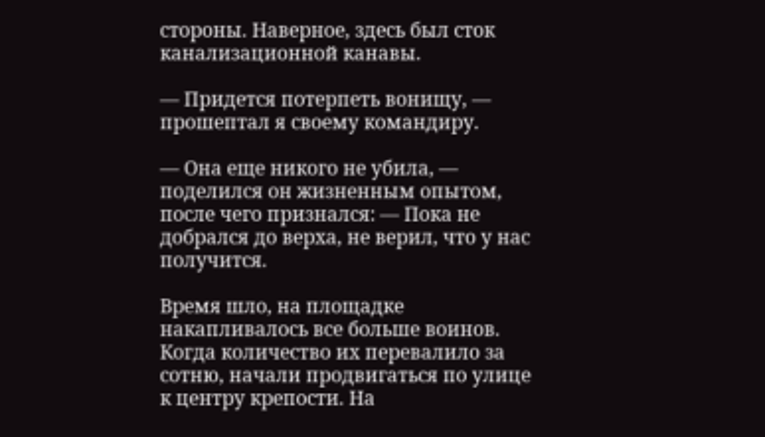стороны. Наверное, здесь был сток канализационной канавы.

— Придется потерпеть вонищу, — прошептал я своему командиру.

— Она еще никого не убила, — поделился он жизненным опытом, после чего признался: — Пока не добрался до верха, не верил, что у нас получится.

Время шло, на площадке накапливалось все больше воинов. Когда количество их перевалило за сотню, начали продвигаться по улице к центру крепости. На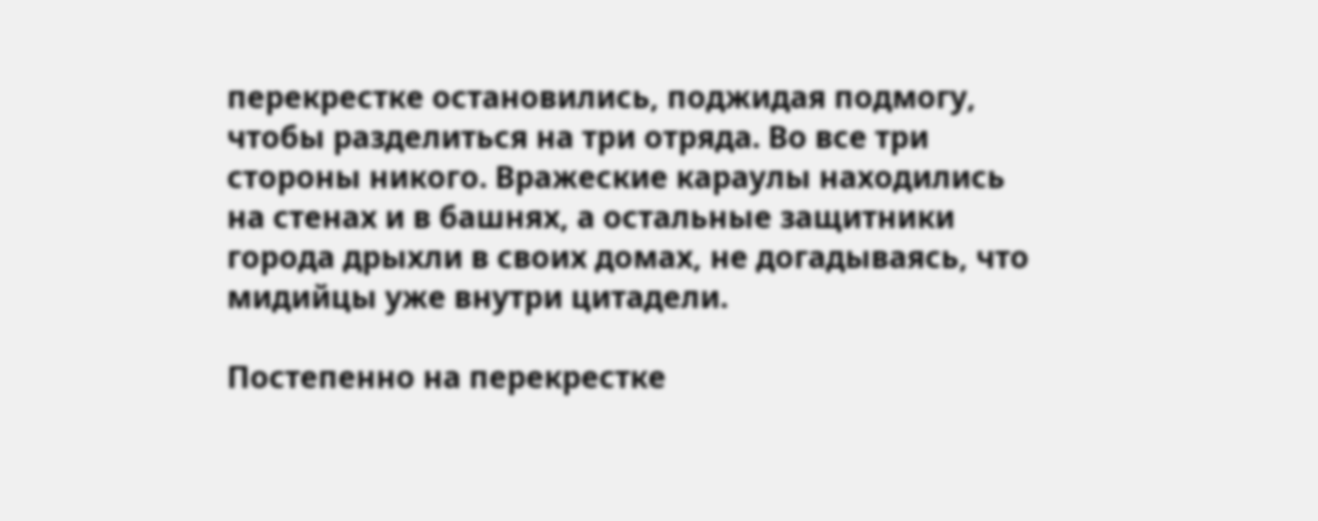перекрестке остановились, поджидая подмогу, чтобы разделиться на три отряда. Во все три стороны никого. Вражеские караулы находились на стенах и в башнях, а остальные защитники города дрыхли в своих домах, не догадываясь, что мидийцы уже внутри цитадели.

Постепенно на перекрестке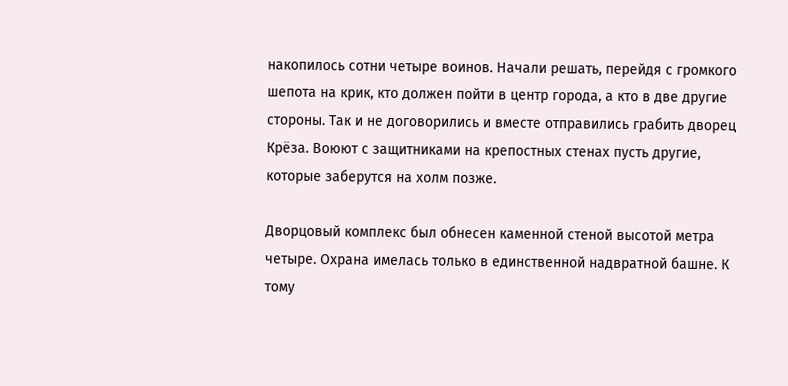накопилось сотни четыре воинов. Начали решать, перейдя с громкого шепота на крик, кто должен пойти в центр города, а кто в две другие стороны. Так и не договорились и вместе отправились грабить дворец Крёза. Воюют с защитниками на крепостных стенах пусть другие, которые заберутся на холм позже.

Дворцовый комплекс был обнесен каменной стеной высотой метра четыре. Охрана имелась только в единственной надвратной башне. К тому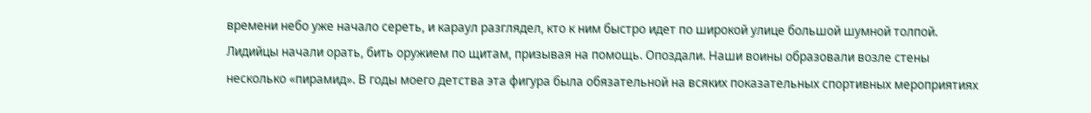времени небо уже начало сереть, и караул разглядел, кто к ним быстро идет по широкой улице большой шумной толпой. Лидийцы начали орать, бить оружием по щитам, призывая на помощь. Опоздали. Наши воины образовали возле стены несколько «пирамид». В годы моего детства эта фигура была обязательной на всяких показательных спортивных мероприятиях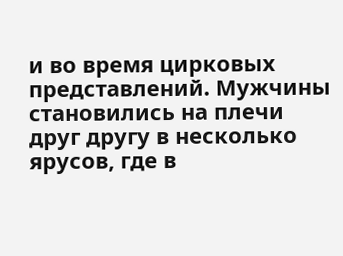и во время цирковых представлений. Мужчины становились на плечи друг другу в несколько ярусов, где в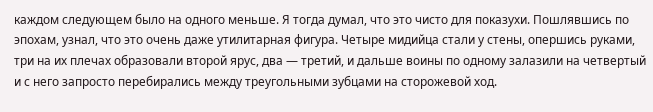каждом следующем было на одного меньше. Я тогда думал, что это чисто для показухи. Пошлявшись по эпохам, узнал, что это очень даже утилитарная фигура. Четыре мидийца стали у стены, опершись руками, три на их плечах образовали второй ярус, два — третий, и дальше воины по одному залазили на четвертый и с него запросто перебирались между треугольными зубцами на сторожевой ход.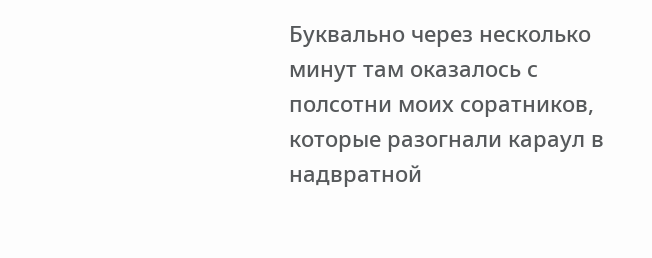Буквально через несколько минут там оказалось с полсотни моих соратников, которые разогнали караул в надвратной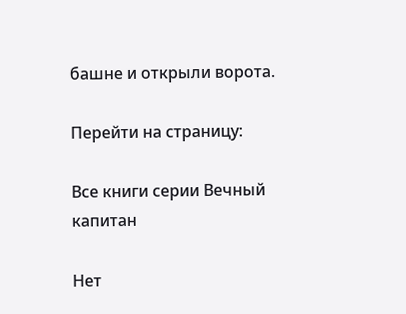башне и открыли ворота.

Перейти на страницу:

Все книги серии Вечный капитан

Нет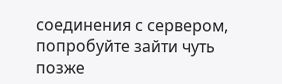соединения с сервером, попробуйте зайти чуть позже